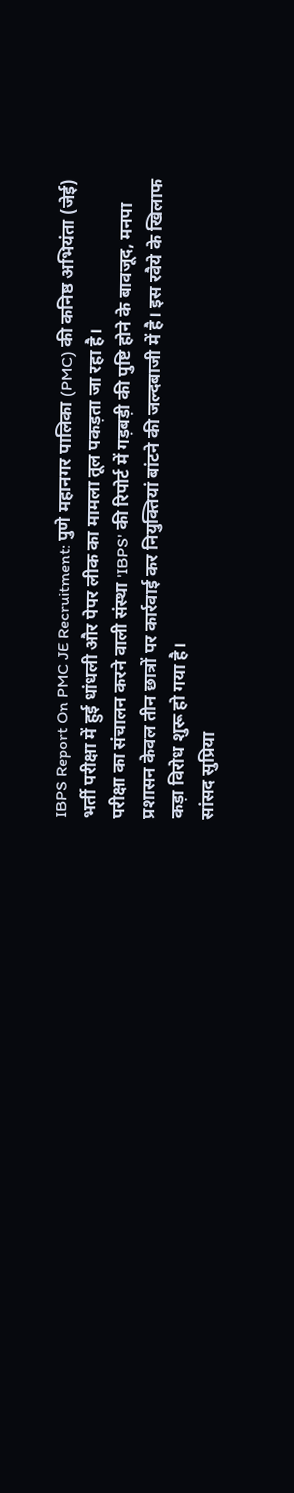IBPS Report On PMC JE Recruitment: पुणे महानगर पालिका (PMC) की कनिष्ठ अभियंता (जेई) भर्ती परीक्षा में हुई धांधली और पेपर लीक का मामला तूल पकड़ता जा रहा है।
परीक्षा का संचालन करने वाली संस्था 'IBPS' की रिपोर्ट में गड़बड़ी की पुष्टि होने के बावजूद, मनपा प्रशासन केवल तीन छात्रों पर कार्रवाई कर नियुक्तियां बांटने की जल्दबाजी में है। इस रवैये के खिलाफ कड़ा विरोध शुरू हो गया है।
सांसद सुप्रिया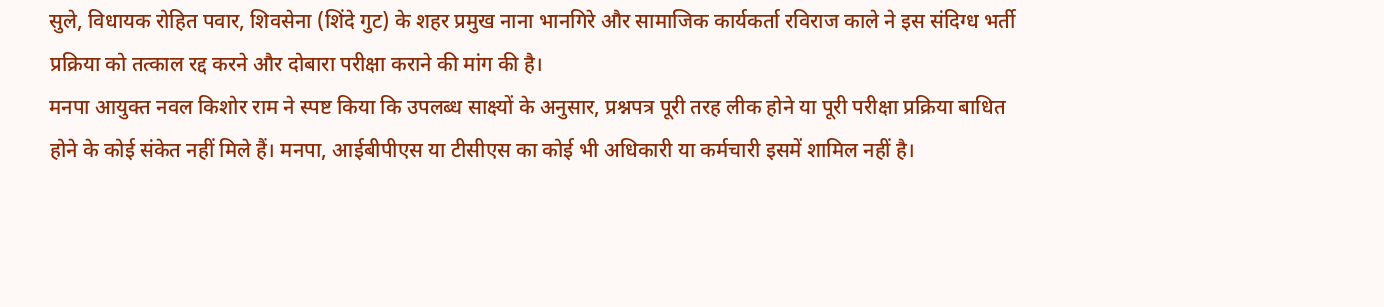सुले, विधायक रोहित पवार, शिवसेना (शिंदे गुट) के शहर प्रमुख नाना भानगिरे और सामाजिक कार्यकर्ता रविराज काले ने इस संदिग्ध भर्ती प्रक्रिया को तत्काल रद्द करने और दोबारा परीक्षा कराने की मांग की है।
मनपा आयुक्त नवल किशोर राम ने स्पष्ट किया कि उपलब्ध साक्ष्यों के अनुसार, प्रश्नपत्र पूरी तरह लीक होने या पूरी परीक्षा प्रक्रिया बाधित होने के कोई संकेत नहीं मिले हैं। मनपा, आईबीपीएस या टीसीएस का कोई भी अधिकारी या कर्मचारी इसमें शामिल नहीं है।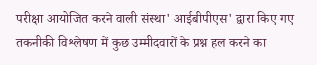परीक्षा आयोजित करने वाली संस्था' आईबीपीएस' द्वारा किए गए तकनीकी विश्लेषण में कुछ उम्मीदवारों के प्रश्न हल करने का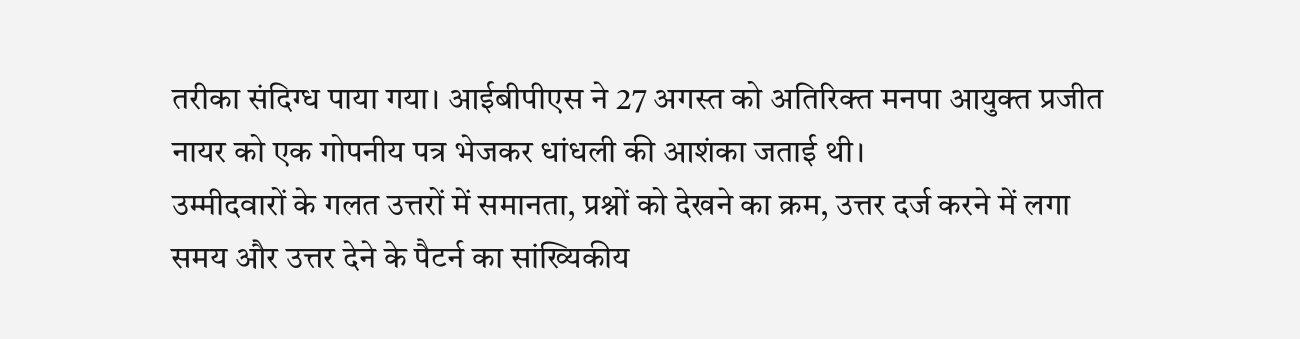तरीका संदिग्ध पाया गया। आईबीपीएस ने 27 अगस्त को अतिरिक्त मनपा आयुक्त प्रजीत नायर को एक गोपनीय पत्र भेजकर धांधली की आशंका जताई थी।
उम्मीदवारों के गलत उत्तरों में समानता, प्रश्नों को देखने का क्रम, उत्तर दर्ज करने में लगा समय और उत्तर देने के पैटर्न का सांख्यिकीय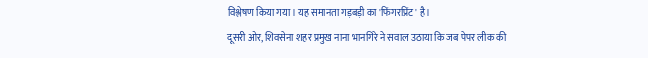विश्लेषण किया गया। यह समानता गड़बड़ी का 'फिंगरप्रिंट' है।
दूसरी ओर, शिवसेना शहर प्रमुख नाना भानगिरे ने सवाल उठाया कि जब पेपर लीक की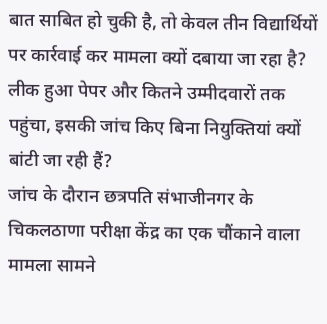बात साबित हो चुकी है, तो केवल तीन विद्यार्थियों पर कार्रवाई कर मामला क्यों दबाया जा रहा है? लीक हुआ पेपर और कितने उम्मीदवारों तक पहुंचा, इसकी जांच किए बिना नियुक्तियां क्यों बांटी जा रही हैं?
जांच के दौरान छत्रपति संभाजीनगर के चिकलठाणा परीक्षा केंद्र का एक चौंकाने वाला मामला सामने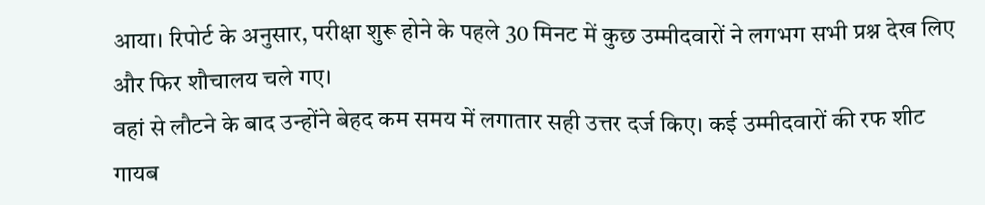आया। रिपोर्ट के अनुसार, परीक्षा शुरू होने के पहले 30 मिनट में कुछ उम्मीदवारों ने लगभग सभी प्रश्न देख लिए और फिर शौचालय चले गए।
वहां से लौटने के बाद उन्होंने बेहद कम समय में लगातार सही उत्तर दर्ज किए। कई उम्मीदवारों की रफ शीट गायब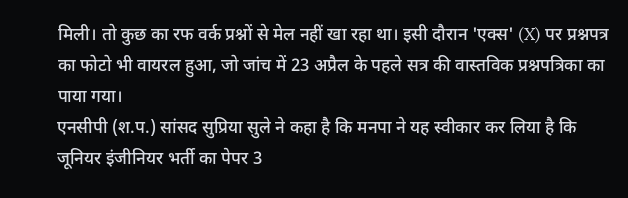मिली। तो कुछ का रफ वर्क प्रश्नों से मेल नहीं खा रहा था। इसी दौरान 'एक्स' (X) पर प्रश्नपत्र का फोटो भी वायरल हुआ, जो जांच में 23 अप्रैल के पहले सत्र की वास्तविक प्रश्नपत्रिका का पाया गया।
एनसीपी (श.प.) सांसद सुप्रिया सुले ने कहा है कि मनपा ने यह स्वीकार कर लिया है कि जूनियर इंजीनियर भर्ती का पेपर 3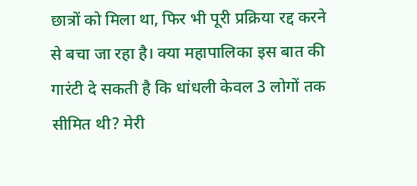छात्रों को मिला था, फिर भी पूरी प्रक्रिया रद्द करने से बचा जा रहा है। क्या महापालिका इस बात की गारंटी दे सकती है कि धांधली केवल 3 लोगों तक सीमित थी? मेरी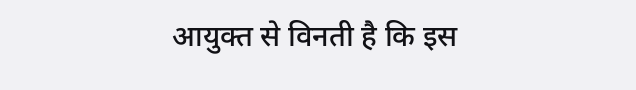आयुक्त से विनती है कि इस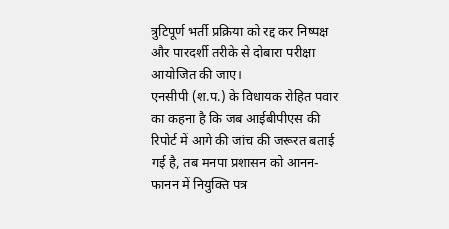त्रुटिपूर्ण भर्ती प्रक्रिया को रद्द कर निष्पक्ष और पारदर्शी तरीके से दोबारा परीक्षा आयोजित की जाए।
एनसीपी (श.प.) के विधायक रोहित पवार का कहना है कि जब आईबीपीएस की रिपोर्ट में आगे की जांच की जरूरत बताई गई है, तब मनपा प्रशासन को आनन-फानन में नियुक्ति पत्र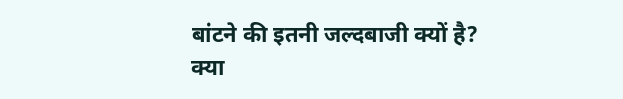बांटने की इतनी जल्दबाजी क्यों है? क्या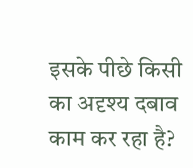इसके पीछे किसी का अदृश्य दबाव काम कर रहा है?